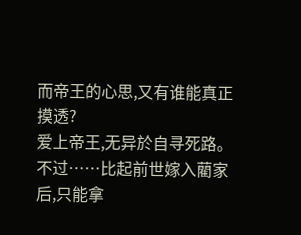而帝王的心思,又有谁能真正摸透?
爱上帝王,无异於自寻死路。
不过……比起前世嫁入藺家后,只能拿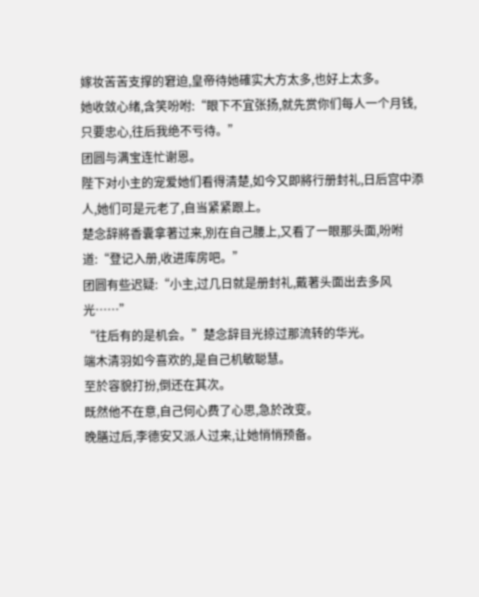嫁妆苦苦支撑的窘迫,皇帝待她確实大方太多,也好上太多。
她收敛心绪,含笑吩咐:“眼下不宜张扬,就先赏你们每人一个月钱,只要忠心,往后我绝不亏待。”
团圆与满宝连忙谢恩。
陛下对小主的宠爱她们看得清楚,如今又即將行册封礼,日后宫中添人,她们可是元老了,自当紧紧跟上。
楚念辞將香囊拿著过来,別在自己腰上,又看了一眼那头面,吩咐道:“登记入册,收进库房吧。”
团圆有些迟疑:“小主,过几日就是册封礼,戴著头面出去多风光……”
“往后有的是机会。”楚念辞目光掠过那流转的华光。
端木清羽如今喜欢的,是自己机敏聪慧。
至於容貌打扮,倒还在其次。
既然他不在意,自己何心费了心思,急於改变。
晚膳过后,李德安又派人过来,让她悄悄预备。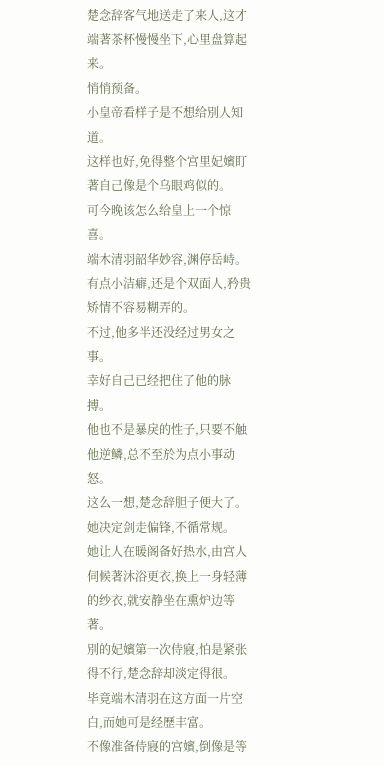楚念辞客气地送走了来人,这才端著茶杯慢慢坐下,心里盘算起来。
悄悄预备。
小皇帝看样子是不想给別人知道。
这样也好,免得整个宫里妃嬪盯著自己像是个乌眼鸡似的。
可今晚该怎么给皇上一个惊喜。
端木清羽韶华妙容,渊停岳峙。
有点小洁癖,还是个双面人,矜贵矫情不容易糊弄的。
不过,他多半还没经过男女之事。
幸好自己已经把住了他的脉搏。
他也不是暴戾的性子,只要不触他逆鳞,总不至於为点小事动怒。
这么一想,楚念辞胆子便大了。
她决定剑走偏锋,不循常规。
她让人在暖阁备好热水,由宫人伺候著沐浴更衣,换上一身轻薄的纱衣,就安静坐在熏炉边等著。
別的妃嬪第一次侍寢,怕是紧张得不行,楚念辞却淡定得很。
毕竟端木清羽在这方面一片空白,而她可是经歷丰富。
不像准备侍寢的宫嬪,倒像是等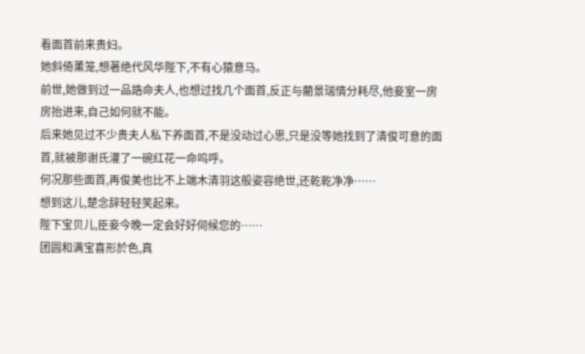看面首前来贵妇。
她斜倚薰笼,想著绝代风华陛下,不有心猿意马。
前世,她做到过一品誥命夫人,也想过找几个面首,反正与藺景瑞情分耗尽,他妾室一房房抬进来,自己如何就不能。
后来她见过不少贵夫人私下养面首,不是没动过心思,只是没等她找到了清俊可意的面首,就被那谢氏灌了一碗红花一命呜呼。
何况那些面首,再俊美也比不上端木清羽这般姿容绝世,还乾乾净净……
想到这儿,楚念辞轻轻笑起来。
陛下宝贝儿,臣妾今晚一定会好好伺候您的……
团圆和满宝喜形於色,真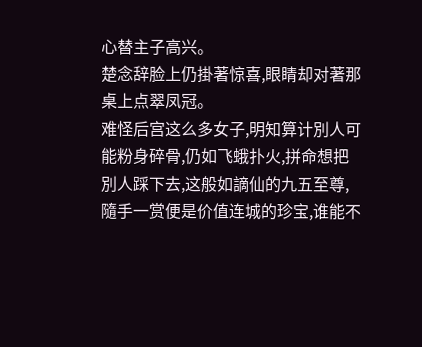心替主子高兴。
楚念辞脸上仍掛著惊喜,眼睛却对著那桌上点翠凤冠。
难怪后宫这么多女子,明知算计別人可能粉身碎骨,仍如飞蛾扑火,拼命想把別人踩下去,这般如謫仙的九五至尊,隨手一赏便是价值连城的珍宝,谁能不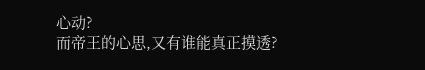心动?
而帝王的心思,又有谁能真正摸透?